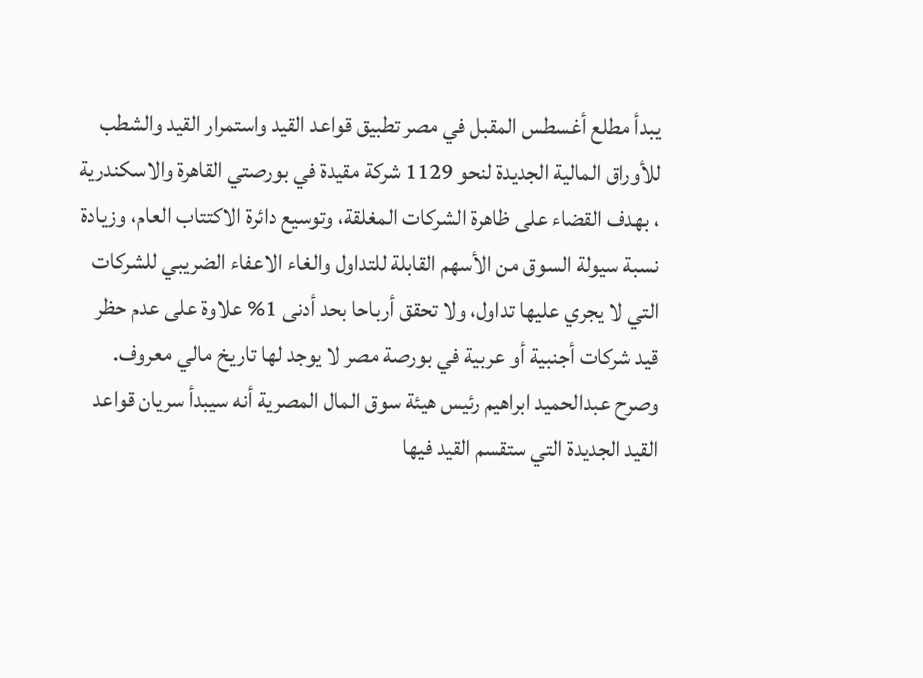يبدأ مطلع أغسطس المقبل في مصر تطبيق قواعد القيد واستمرار القيد والشطب للأوراق المالية الجديدة لنحو 1129 شركة مقيدة في بورصتي القاهرة والاسكندرية ، بهدف القضاء على ظاهرة الشركات المغلقة، وتوسيع دائرة الاكتتاب العام، وزيادة نسبة سيولة السوق من الأسهم القابلة للتداول والغاء الاعفاء الضريبي للشركات التي لا يجري عليها تداول، ولا تحقق أرباحا بحد أدنى 1% علاوة على عدم حظر قيد شركات أجنبية أو عربية في بورصة مصر لا يوجد لها تاريخ مالي معروف. وصرح عبدالحميد ابراهيم رئيس هيئة سوق المال المصرية أنه سيبدأ سريان قواعد القيد الجديدة التي ستقسم القيد فيها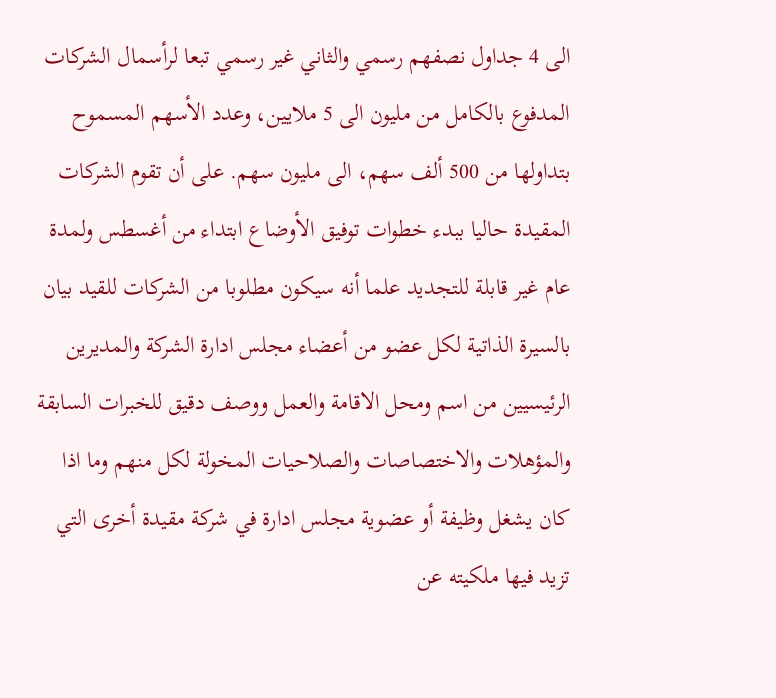الى 4 جداول نصفهم رسمي والثاني غير رسمي تبعا لرأسمال الشركات المدفوع بالكامل من مليون الى 5 ملايين، وعدد الأسهم المسموح بتداولها من 500 ألف سهم، الى مليون سهم. على أن تقوم الشركات المقيدة حاليا ببدء خطوات توفيق الأوضاع ابتداء من أغسطس ولمدة عام غير قابلة للتجديد علما أنه سيكون مطلوبا من الشركات للقيد بيان بالسيرة الذاتية لكل عضو من أعضاء مجلس ادارة الشركة والمديرين الرئيسيين من اسم ومحل الاقامة والعمل ووصف دقيق للخبرات السابقة والمؤهلات والاختصاصات والصلاحيات المخولة لكل منهم وما اذا كان يشغل وظيفة أو عضوية مجلس ادارة في شركة مقيدة أخرى التي تزيد فيها ملكيته عن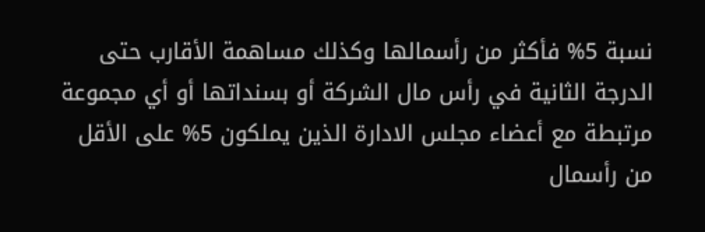نسبة 5% فأكثر من رأسمالها وكذلك مساهمة الأقارب حتى الدرجة الثانية في رأس مال الشركة أو بسنداتها أو أي مجموعة مرتبطة مع أعضاء مجلس الادارة الذين يملكون 5% على الأقل من رأسمال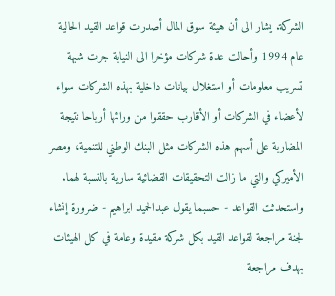الشركة. يشار الى أن هيئة سوق المال أصدرت قواعد القيد الحالية عام 1994 وأحالت عدة شركات مؤخرا الى النيابة جرت شبهة تسريب معلومات أو استغلال بيانات داخلية بهذه الشركات سواء لأعضاء في الشركات أو الأقارب حققوا من ورائها أرباحا نتيجة المضاربة على أسهم هذه الشركات مثل البنك الوطني للتنمية، ومصر الأميركي والتي ما زالت التحقيقات القضائية سارية بالنسبة لهما. واستحدثت القواعد - حسبما يقول عبدالحميد ابراهيم - ضرورة إنشاء لجنة مراجعة لقواعد القيد بكل شركة مقيدة وعامة في كل الهيئات بهدف مراجعة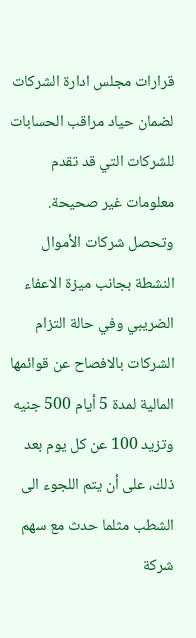قرارات مجلس ادارة الشركات لضمان حياد مراقب الحسابات للشركات التي قد تقدم معلومات غير صحيحة. وتحصل شركات الأموال النشطة بجانب ميزة الاعفاء الضريبي وفي حالة التزام الشركات بالافصاح عن قوائمها المالية لمدة 5 أيام 500 جنيه وتزيد 100 عن كل يوم بعد ذلك، على أن يتم اللجوء الى الشطب مثلما حدث مع سهم شركة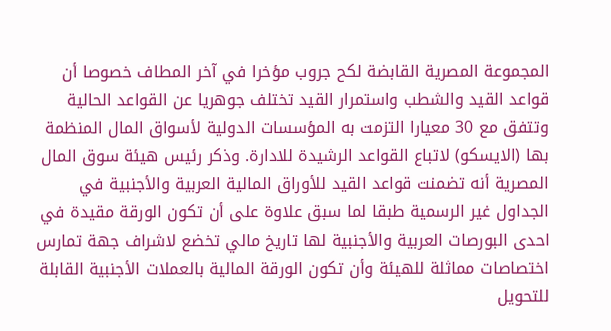المجموعة المصرية القابضة لكح جروب مؤخرا في آخر المطاف خصوصا أن قواعد القيد والشطب واستمرار القيد تختلف جوهريا عن القواعد الحالية وتتفق مع 30 معيارا التزمت به المؤسسات الدولية لأسواق المال المنظمة بها (الايسكو) لاتباع القواعد الرشيدة للادارة. وذكر رئيس هيئة سوق المال المصرية أنه تضمنت قواعد القيد للأوراق المالية العربية والأجنبية في الجداول غير الرسمية طبقا لما سبق علاوة على أن تكون الورقة مقيدة في احدى البورصات العربية والأجنبية لها تاريخ مالي تخضع لاشراف جهة تمارس اختصاصات مماثلة للهيئة وأن تكون الورقة المالية بالعملات الأجنبية القابلة للتحويل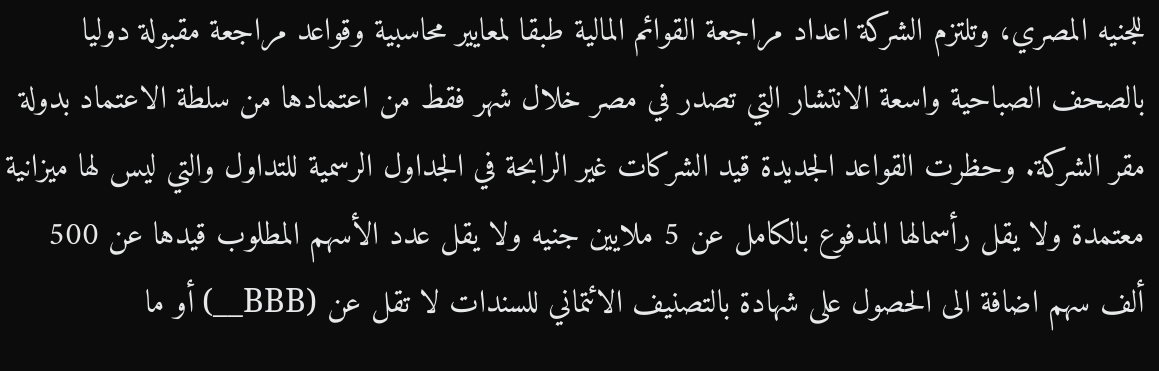للجنيه المصري، وتلتزم الشركة اعداد مراجعة القوائم المالية طبقا لمعايير محاسبية وقواعد مراجعة مقبولة دوليا بالصحف الصباحية واسعة الانتشار التي تصدر في مصر خلال شهر فقط من اعتمادها من سلطة الاعتماد بدولة مقر الشركة. وحظرت القواعد الجديدة قيد الشركات غير الرابحة في الجداول الرسمية للتداول والتي ليس لها ميزانية معتمدة ولا يقل رأسمالها المدفوع بالكامل عن 5 ملايين جنيه ولا يقل عدد الأسهم المطلوب قيدها عن 500 ألف سهم اضافة الى الحصول على شهادة بالتصنيف الائتماني للسندات لا تقل عن (BBB__) أو ما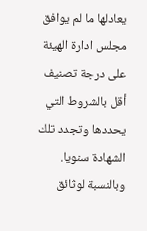يعادلها ما لم يوافق مجلس ادارة الهيئة على درجة تصنيف أقل بالشروط التي يحددها وتجدد تلك الشهادة سنويا. وبالنسبة لوثائق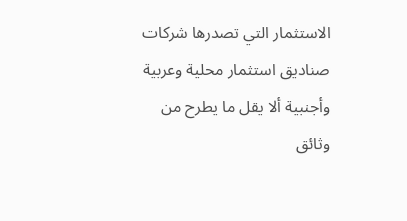الاستثمار التي تصدرها شركات صناديق استثمار محلية وعربية وأجنبية ألا يقل ما يطرح من وثائق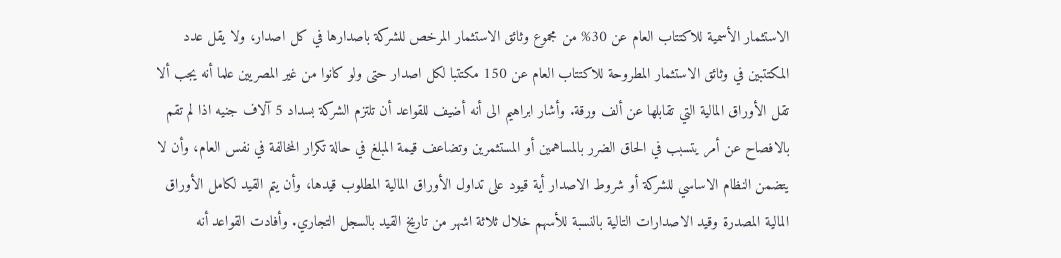الاستثمار الأسمية للاكتتاب العام عن 30% من مجموع وثائق الاستثمار المرخص للشركة باصدارها في كل اصدار، ولا يقل عدد المكتتبين في وثائق الاستثمار المطروحة للاكتتاب العام عن 150 مكتتبا لكل اصدار حتى ولو كانوا من غير المصريين علما أنه يجب ألا تقل الأوراق المالية التي تقابلها عن ألف ورقة. وأشار ابراهيم الى أنه أضيف للقواعد أن تلتزم الشركة بسداد 5 آلاف جنيه اذا لم تقم بالافصاح عن أمر يتسبب في الحاق الضرر بالمساهمين أو المستثمرين وتضاعف قيمة المبلغ في حالة تكرار المخالفة في نفس العام، وأن لا يتضمن النظام الاساسي للشركة أو شروط الاصدار أية قيود على تداول الأوراق المالية المطلوب قيدها، وأن يتم القيد لكامل الأوراق المالية المصدرة وقيد الاصدارات التالية بالنسبة للأسهم خلال ثلاثة اشهر من تاريخ القيد بالسجل التجاري. وأفادت القواعد أنه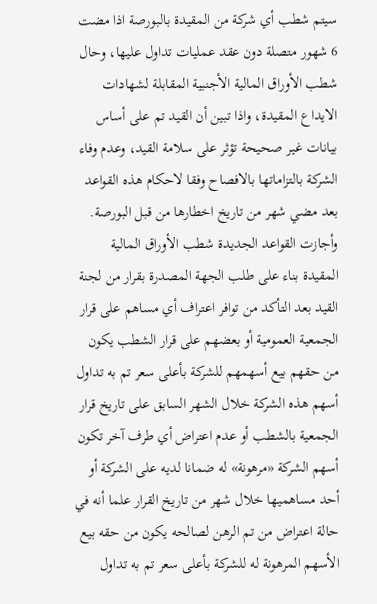سيتم شطب أي شركة من المقيدة بالبورصة اذا مضت 6 شهور متصلة دون عقد عمليات تداول عليها، وحال شطب الأوراق المالية الأجنبية المقابلة لشهادات الايداع المقيدة، واذا تبين أن القيد تم على أساس بيانات غير صحيحة تؤثر على سلامة القيد، وعدم وفاء الشركة بالتزاماتها بالافصاح وفقا لاحكام هذه القواعد بعد مضي شهر من تاريخ اخطارها من قبل البورصة. وأجازت القواعد الجديدة شطب الأوراق المالية المقيدة بناء على طلب الجهة المصدرة بقرار من لجنة القيد بعد التأكد من توافر اعتراف أي مساهم على قرار الجمعية العمومية أو بعضهم على قرار الشطب يكون من حقهم بيع أسهمهم للشركة بأعلى سعر تم به تداول أسهم هذه الشركة خلال الشهر السابق على تاريخ قرار الجمعية بالشطب أو عدم اعتراض أي طرف آخر تكون أسهم الشركة «مرهونة» له ضمانا لديه على الشركة أو أحد مساهميها خلال شهر من تاريخ القرار علما أنه في حالة اعتراض من تم الرهن لصالحه يكون من حقه بيع الأسهم المرهونة له للشركة بأعلى سعر تم به تداول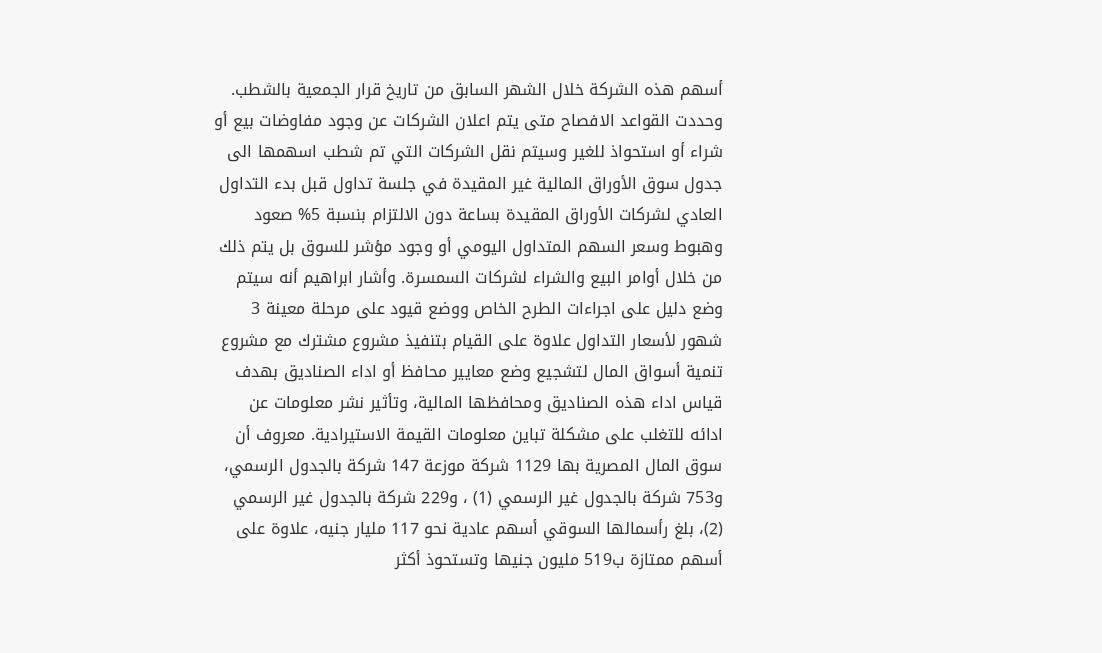أسهم هذه الشركة خلال الشهر السابق من تاريخ قرار الجمعية بالشطب. وحددت القواعد الافصاح متى يتم اعلان الشركات عن وجود مفاوضات بيع أو شراء أو استحواذ للغير وسيتم نقل الشركات التي تم شطب اسهمها الى جدول سوق الأوراق المالية غير المقيدة في جلسة تداول قبل بدء التداول العادي لشركات الأوراق المقيدة بساعة دون الالتزام بنسبة 5% صعود وهبوط وسعر السهم المتداول اليومي أو وجود مؤشر للسوق بل يتم ذلك من خلال أوامر البيع والشراء لشركات السمسرة. وأشار ابراهيم أنه سيتم وضع دليل على اجراءات الطرح الخاص ووضع قيود على مرحلة معينة 3 شهور لأسعار التداول علاوة على القيام بتنفيذ مشروع مشترك مع مشروع تنمية أسواق المال لتشجيع وضع معايير محافظ أو اداء الصناديق بهدف قياس اداء هذه الصناديق ومحافظها المالية، وتأثير نشر معلومات عن ادائه للتغلب على مشكلة تباين معلومات القيمة الاستيرادية. معروف أن سوق المال المصرية بها 1129 شركة موزعة 147 شركة بالجدول الرسمي، و753 شركة بالجدول غير الرسمي (1) ، و229 شركة بالجدول غير الرسمي (2)، بلغ رأسمالها السوقي أسهم عادية نحو 117 مليار جنيه، علاوة على أسهم ممتازة ب519 مليون جنيها وتستحوذ أكثر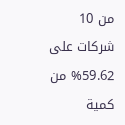من 10 شركات على 59.62% من كمية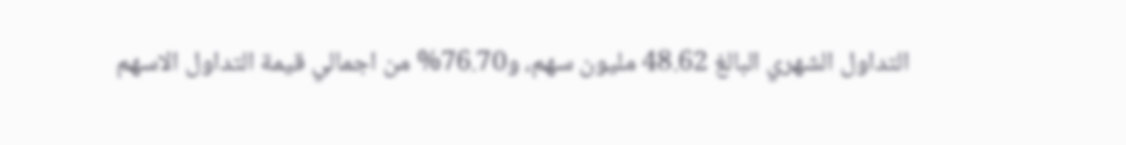التداول الشهري البالغ 48.62 مليون سهم، و76.70% من اجمالي قيمة التداول الاسهم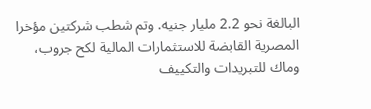البالغة نحو 2.2 مليار جنيه. وتم شطب شركتين مؤخرا المصرية القابضة للاستثمارات المالية لكح جروب، وماك للتبريدات والتكييف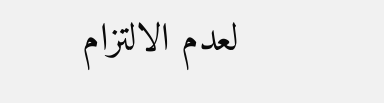لعدم الالتزام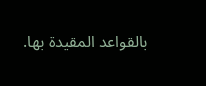بالقواعد المقيدة بها.